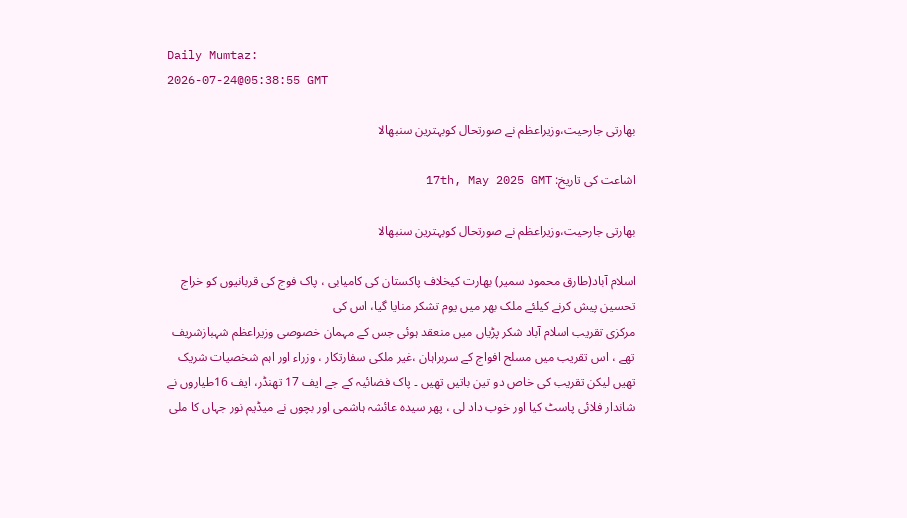Daily Mumtaz:
2026-07-24@05:38:55 GMT

بھارتی جارحیت،وزیراعظم نے صورتحال کوبہترین سنبھالا

اشاعت کی تاریخ: 17th, May 2025 GMT

بھارتی جارحیت،وزیراعظم نے صورتحال کوبہترین سنبھالا

اسلام آباد(طارق محمود سمیر) بھارت کیخلاف پاکستان کی کامیابی ، پاک فوج کی قربانیوں کو خراج تحسین پیش کرنے کیلئے ملک بھر میں یوم تشکر منایا گیا، اس کی
مرکزی تقریب اسلام آباد شکر پڑیاں میں منعقد ہوئی جس کے مہمان خصوصی وزیراعظم شہبازشریف تھے ، اس تقریب میں مسلح افواج کے سربراہان ،غیر ملکی سفارتکار ، وزراء اور اہم شخصیات شریک تھیں لیکن تقریب کی خاص دو تین باتیں تھیں ۔ پاک فضائیہ کے جے ایف 17 تھنڈر، ایف 16طیاروں نے شاندار فلائی پاسٹ کیا اور خوب داد لی ، پھر سیدہ عائشہ ہاشمی اور بچوں نے میڈیم نور جہاں کا ملی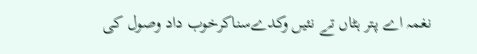نغمہ اے پتر ہٹاں تے نئیں وکدےسناکرخوب داد وصول کی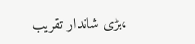،بڑی شاندار تقریب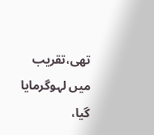تھی،تقریب میں لہوگرمایا گیا،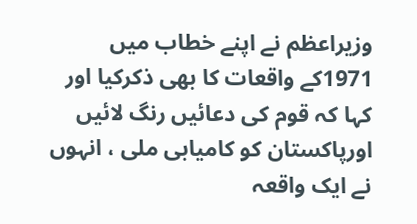وزیراعظم نے اپنے خطاب میں 1971کے واقعات کا بھی ذکرکیا اور کہا کہ قوم کی دعائیں رنگ لائیں اورپاکستان کو کامیابی ملی ، انہوں نے ایک واقعہ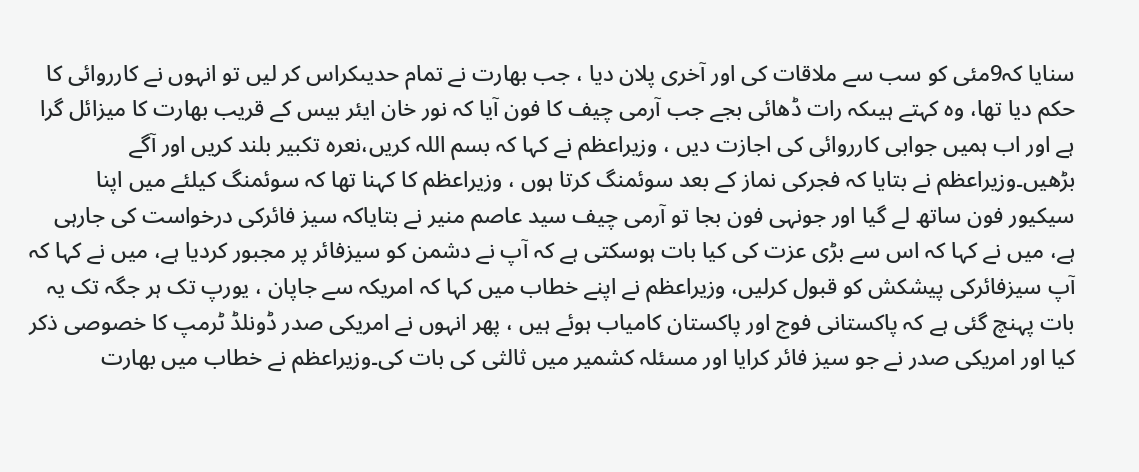سنایا کہ9مئی کو سب سے ملاقات کی اور آخری پلان دیا ، جب بھارت نے تمام حدیںکراس کر لیں تو انہوں نے کارروائی کا حکم دیا تھا، وہ کہتے ہیںکہ رات ڈھائی بجے جب آرمی چیف کا فون آیا کہ نور خان ایئر بیس کے قریب بھارت کا میزائل گرا ہے اور اب ہمیں جوابی کارروائی کی اجازت دیں ، وزیراعظم نے کہا کہ بسم اللہ کریں،نعرہ تکبیر بلند کریں اور آگے بڑھیں۔وزیراعظم نے بتایا کہ فجرکی نماز کے بعد سوئمنگ کرتا ہوں ، وزیراعظم کا کہنا تھا کہ سوئمنگ کیلئے میں اپنا سیکیور فون ساتھ لے گیا اور جونہی فون بجا تو آرمی چیف سید عاصم منیر نے بتایاکہ سیز فائرکی درخواست کی جارہی ہے، میں نے کہا کہ اس سے بڑی عزت کی کیا بات ہوسکتی ہے کہ آپ نے دشمن کو سیزفائر پر مجبور کردیا ہے، میں نے کہا کہ آپ سیزفائرکی پیشکش کو قبول کرلیں، وزیراعظم نے اپنے خطاب میں کہا کہ امریکہ سے جاپان ، یورپ تک ہر جگہ تک یہ بات پہنچ گئی ہے کہ پاکستانی فوج اور پاکستان کامیاب ہوئے ہیں ، پھر انہوں نے امریکی صدر ڈونلڈ ٹرمپ کا خصوصی ذکر کیا اور امریکی صدر نے جو سیز فائر کرایا اور مسئلہ کشمیر میں ثالثی کی بات کی۔وزیراعظم نے خطاب میں بھارت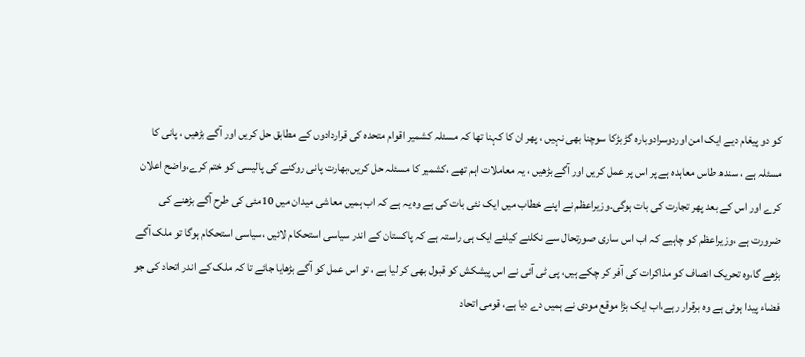کو دو پیغام دیے ایک امن اوردوسرادوبارہ گڑ بڑکا سوچنا بھی نہیں ، پھر ان کا کہنا تھا کہ مسئلہ کشمیر اقوام متحدہ کی قراردادوں کے مطابق حل کریں اور آگے بڑھیں ، پانی کا مسئلہ ہے ، سندھ طاس معاہدہ ہے پر اس پر عمل کریں اور آگے بڑھیں ، یہ معاملات اہم تھے ،کشمیر کا مسئلہ حل کریں،بھارت پانی روکنے کی پالیسی کو ختم کرے،واضح اعلان کرے اور اس کے بعد پھر تجارت کی بات ہوگی۔وزیراعظم نے اپنے خطاب میں ایک نئی بات کی ہے وہ یہ ہے کہ اب ہمیں معاشی میدان میں 10مئی کی طرح آگے بڑھنے کی ضرورت ہے ،وزیراعظم کو چاہیے کہ اب اس ساری صورتحال سے نکلنے کیلئے ایک ہی راستہ ہے کہ پاکستان کے اندر سیاسی استحکام لائیں ،سیاسی استحکام ہوگا تو ملک آگے بڑھے گا،وہ تحریک انصاف کو مذاکرات کی آفر کر چکے ہیں، پی ٹی آئی نے اس پیشکش کو قبول بھی کر لیا ہے ، تو اس عمل کو آگے بڑھایا جائے تا کہ ملک کے اندر اتحاد کی جو فضاء پیدا ہوئی ہے وہ برقرار رہے،اب ایک بڑا موقع مودی نے ہمیں دے دیا ہے، قومی اتحاد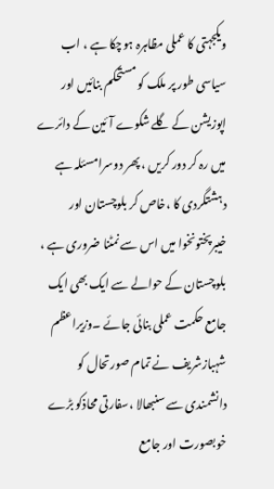ویکجہتی کا عملی مظاہرہ ہوچکا ہے ، اب سیاسی طور پر ملک کو مستحکم بنائیں اور اپوزیشن کے گلے شکوے آئین کے دائرے میں رہ کر دور کریں ، پھر دوسرامسئلہ ہے دہشتگردی کا ،خاص کر بلوچستان اور خیبرپختونخوا میں اس سے نمٹنا ضروری ہے ، بلوچستان کے حوالے سے ایک بھی ایک جامع حکمت عملی بنائی جائے ۔وزیراعظم شہبازشریف نے تمام صورتحال کو دانشمندی سے سنبھالا ،سفارتی محاذکو بڑے خوبصورت اور جامع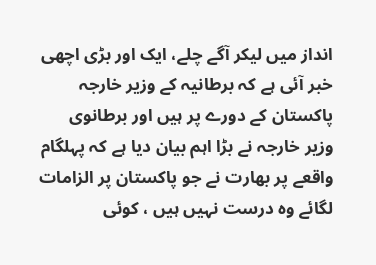انداز میں لیکر آگے چلے، ایک اور بڑی اچھی خبر آئی ہے کہ برطانیہ کے وزیر خارجہ پاکستان کے دورے پر ہیں اور برطانوی وزیر خارجہ نے بڑا اہم بیان دیا ہے کہ پہلگام واقعے پر بھارت نے جو پاکستان پر الزامات لگائے وہ درست نہیں ہیں ، کوئی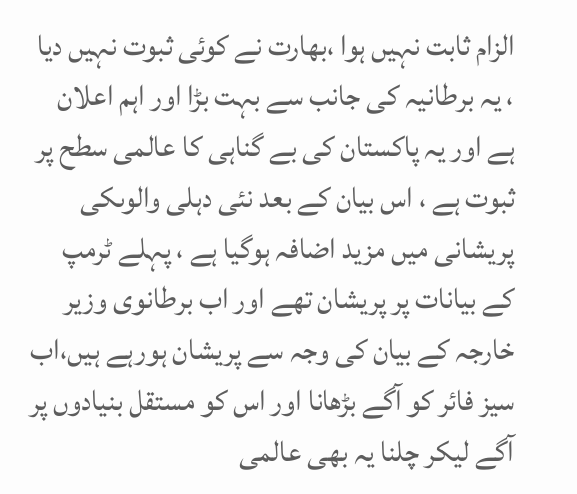الزام ثابت نہیں ہوا ،بھارت نے کوئی ثبوت نہیں دیا ، یہ برطانیہ کی جانب سے بہت بڑا اور اہم اعلان ہے اور یہ پاکستان کی بے گناہی کا عالمی سطح پر ثبوت ہے ، اس بیان کے بعد نئی دہلی والوںکی پریشانی میں مزید اضافہ ہوگیا ہے ، پہلے ٹرمپ کے بیانات پر پریشان تھے اور اب برطانوی وزیر خارجہ کے بیان کی وجہ سے پریشان ہورہے ہیں،اب سیز فائر کو آگے بڑھانا اور اس کو مستقل بنیادوں پر آگے لیکر چلنا یہ بھی عالمی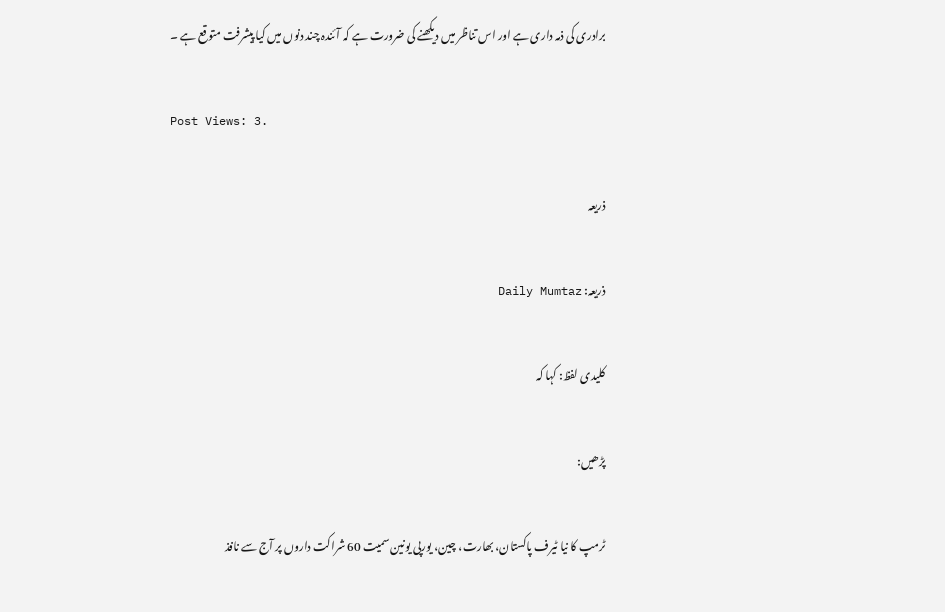برادری کی ذمہ داری ہے اور اس تناظر میں دیکھنے کی ضرورت ہے کہ آئندہ چند دنوں میں کیا پیشرفت متوقع ہے ۔

Post Views: 3.

ذریعہ

ذریعہ: Daily Mumtaz

کلیدی لفظ: کہا کہ

پڑھیں:

ٹرمپ کا نیا ٹیرف پاکستان، بھارت، چین، یورپی یونین سمیت 60 شراکت داروں پر آج سے نافذ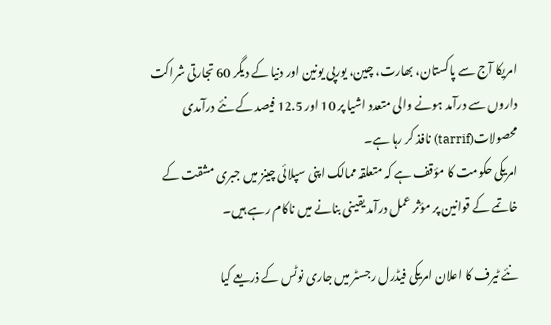امریکا آج سے پاکستان، بھارت، چین، یورپی یونین اور دنیا کے دیگر 60 تجارتی شراکت داروں سے درآمد ہونے والی متعدد اشیا پر 10 اور 12.5 فیصد کے نئے درآمدی محصولات(tarrif) نافذ کر رہا ہے۔
امریکی حکومت کا مؤقف ہے کہ متعلقہ ممالک اپنی سپلائی چینز میں جبری مشقت کے خاتمے کے قوانین پر مؤثر عمل درآمد یقینی بنانے میں ناکام رہے ہیں۔

نئے ٹیرف کا اعلان امریکی فیڈرل رجسٹر میں جاری نوٹس کے ذریعے کیا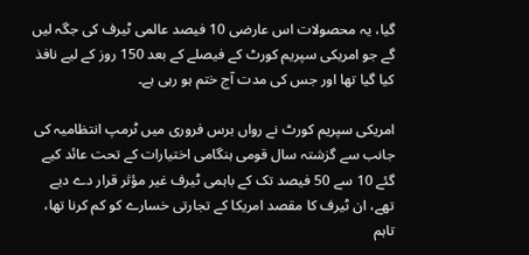گیا، یہ محصولات اس عارضی 10 فیصد عالمی ٹیرف کی جگہ لیں گے جو امریکی سپریم کورٹ کے فیصلے کے بعد 150 روز کے لیے نافذ کیا گیا تھا اور جس کی مدت آج ختم ہو رہی ہے۔

امریکی سپریم کورٹ نے رواں برس فروری میں ٹرمپ انتظامیہ کی جانب سے گزشتہ سال قومی ہنگامی اختیارات کے تحت عائد کیے گئے 10 سے 50 فیصد تک کے باہمی ٹیرف غیر مؤثر قرار دے دیے تھے، ان ٹیرف کا مقصد امریکا کے تجارتی خسارے کو کم کرنا تھا، تاہم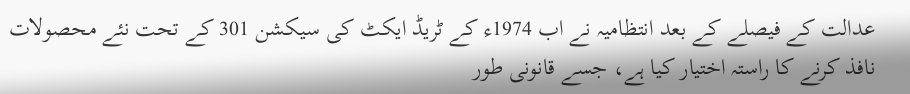عدالت کے فیصلے کے بعد انتظامیہ نے اب 1974ء کے ٹریڈ ایکٹ کی سیکشن 301 کے تحت نئے محصولات نافذ کرنے کا راستہ اختیار کیا ہے، جسے قانونی طور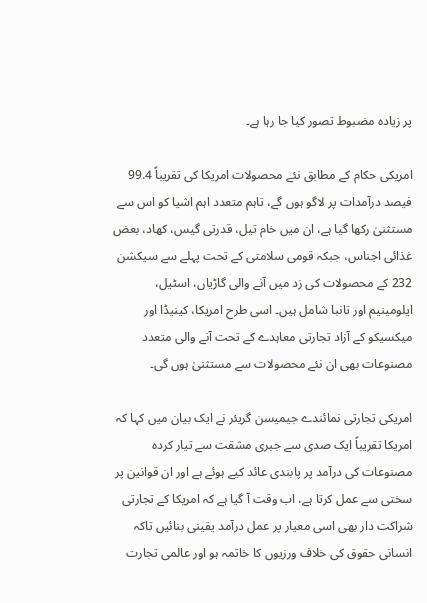پر زیادہ مضبوط تصور کیا جا رہا ہے۔

امریکی حکام کے مطابق نئے محصولات امریکا کی تقریباً 99.4 فیصد درآمدات پر لاگو ہوں گے، تاہم متعدد اہم اشیا کو اس سے مستثنیٰ رکھا گیا ہے، ان میں خام تیل، قدرتی گیس، کھاد، بعض غذائی اجناس، جبکہ قومی سلامتی کے تحت پہلے سے سیکشن 232 کے محصولات کی زد میں آنے والی گاڑیاں، اسٹیل، ایلومینیم اور تانبا شامل ہیں۔ اسی طرح امریکا، کینیڈا اور میکسیکو کے آزاد تجارتی معاہدے کے تحت آنے والی متعدد مصنوعات بھی ان نئے محصولات سے مستثنیٰ ہوں گی۔

امریکی تجارتی نمائندے جیمیسن گریئر نے ایک بیان میں کہا کہ امریکا تقریباً ایک صدی سے جبری مشقت سے تیار کردہ مصنوعات کی درآمد پر پابندی عائد کیے ہوئے ہے اور ان قوانین پر سختی سے عمل کرتا ہے، اب وقت آ گیا ہے کہ امریکا کے تجارتی شراکت دار بھی اسی معیار پر عمل درآمد یقینی بنائیں تاکہ انسانی حقوق کی خلاف ورزیوں کا خاتمہ ہو اور عالمی تجارت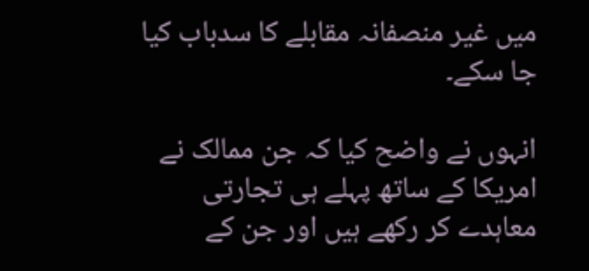میں غیر منصفانہ مقابلے کا سدباب کیا جا سکے۔

انہوں نے واضح کیا کہ جن ممالک نے امریکا کے ساتھ پہلے ہی تجارتی معاہدے کر رکھے ہیں اور جن کے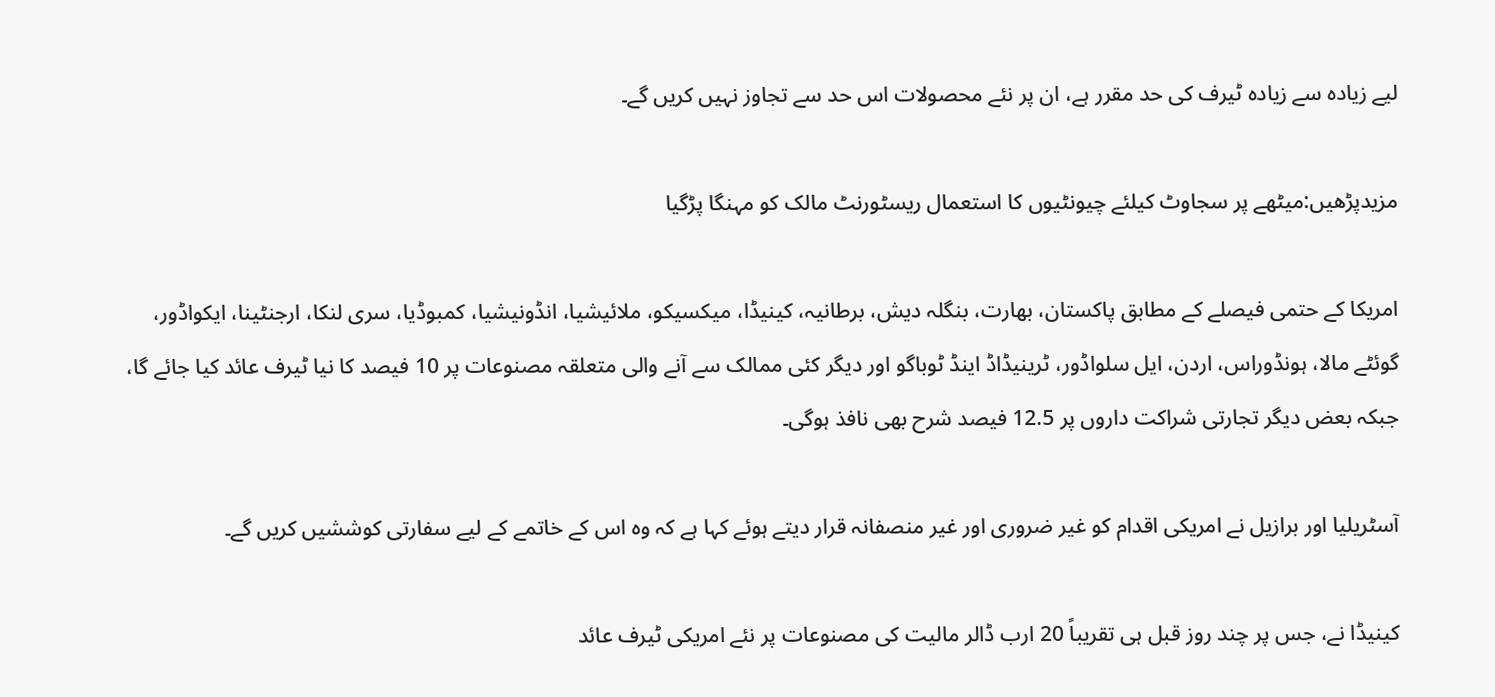لیے زیادہ سے زیادہ ٹیرف کی حد مقرر ہے، ان پر نئے محصولات اس حد سے تجاوز نہیں کریں گے۔

مزیدپڑھیں:میٹھے پر سجاوٹ کیلئے چیونٹیوں کا استعمال ریسٹورنٹ مالک کو مہنگا پڑگیا

امریکا کے حتمی فیصلے کے مطابق پاکستان، بھارت، بنگلہ دیش، برطانیہ، کینیڈا، میکسیکو، ملائیشیا، انڈونیشیا، کمبوڈیا، سری لنکا، ارجنٹینا، ایکواڈور، گوئٹے مالا، ہونڈوراس، اردن، ایل سلواڈور، ٹرینیڈاڈ اینڈ ٹوباگو اور دیگر کئی ممالک سے آنے والی متعلقہ مصنوعات پر 10 فیصد کا نیا ٹیرف عائد کیا جائے گا، جبکہ بعض دیگر تجارتی شراکت داروں پر 12.5 فیصد شرح بھی نافذ ہوگی۔

آسٹریلیا اور برازیل نے امریکی اقدام کو غیر ضروری اور غیر منصفانہ قرار دیتے ہوئے کہا ہے کہ وہ اس کے خاتمے کے لیے سفارتی کوششیں کریں گے۔

کینیڈا نے، جس پر چند روز قبل ہی تقریباً 20 ارب ڈالر مالیت کی مصنوعات پر نئے امریکی ٹیرف عائد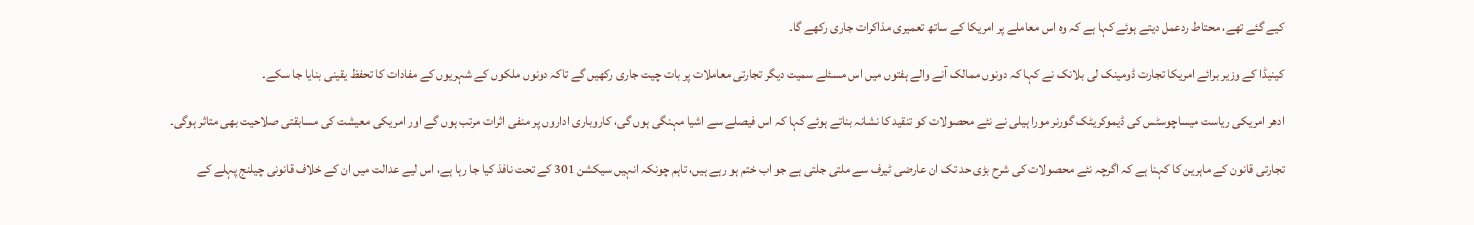کیے گئے تھے، محتاط ردعمل دیتے ہوئے کہا ہے کہ وہ اس معاملے پر امریکا کے ساتھ تعمیری مذاکرات جاری رکھے گا۔

کینیڈا کے وزیر برائے امریکا تجارت ڈومینک لی بلانک نے کہا کہ دونوں ممالک آنے والے ہفتوں میں اس مسئلے سمیت دیگر تجارتی معاملات پر بات چیت جاری رکھیں گے تاکہ دونوں ملکوں کے شہریوں کے مفادات کا تحفظ یقینی بنایا جا سکے۔

ادھر امریکی ریاست میساچوسٹس کی ڈیموکریٹک گورنر مورا ہیلی نے نئے محصولات کو تنقید کا نشانہ بناتے ہوئے کہا کہ اس فیصلے سے اشیا مہنگی ہوں گی، کاروباری اداروں پر منفی اثرات مرتب ہوں گے اور امریکی معیشت کی مسابقتی صلاحیت بھی متاثر ہوگی۔

تجارتی قانون کے ماہرین کا کہنا ہے کہ اگرچہ نئے محصولات کی شرح بڑی حد تک ان عارضی ٹیرف سے ملتی جلتی ہے جو اب ختم ہو رہے ہیں، تاہم چونکہ انہیں سیکشن 301 کے تحت نافذ کیا جا رہا ہے، اس لیے عدالت میں ان کے خلاف قانونی چیلنج پہلے کے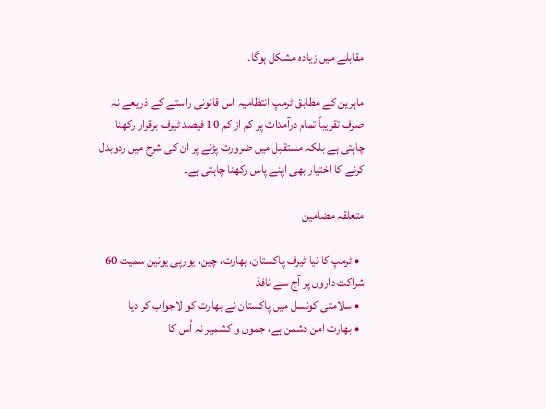مقابلے میں زیادہ مشکل ہوگا۔

ماہرین کے مطابق ٹرمپ انتظامیہ اس قانونی راستے کے ذریعے نہ صرف تقریباً تمام درآمدات پر کم از کم 10 فیصد ٹیرف برقرار رکھنا چاہتی ہے بلکہ مستقبل میں ضرورت پڑنے پر ان کی شرح میں ردوبدل کرنے کا اختیار بھی اپنے پاس رکھنا چاہتی ہے۔

متعلقہ مضامین

  • ٹرمپ کا نیا ٹیرف پاکستان، بھارت، چین، یورپی یونین سمیت 60 شراکت داروں پر آج سے نافذ
  • سلامتی کونسل میں پاکستان نے بھارت کو لاجواب کر دیا
  • بھارت امن دشمن ہے، جموں و کشمیر نہ اُس کا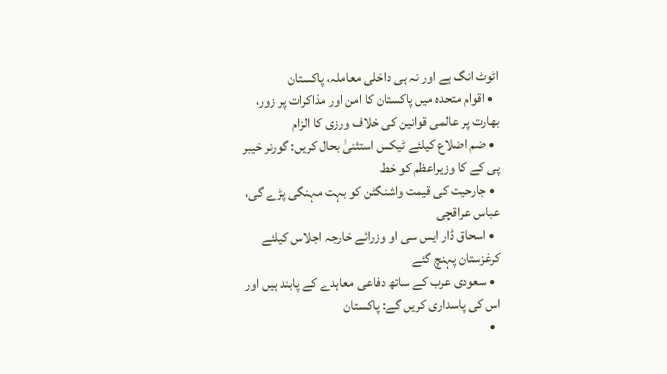اٹوٹ انگ ہے اور نہ ہی داخلی معاملہ، پاکستان
  • اقوام متحدہ میں پاکستان کا امن اور مذاکرات پر زور، بھارت پر عالمی قوانین کی خلاف ورزی کا الزام
  • ضم اضلاع کیلئے ٹیکس استثنیٰ بحال کریں: گورنر خیبر پی کے کا وزیراعظم کو خط
  • جارحیت کی قیمت واشنگٹن کو بہت مہنگی پڑے گی، عباس عراقچی
  • اسحاق ڈار ایس سی او وزرائے خارجہ اجلاس کیلئے کرغزستان پہنچ گئے
  • سعودی عرب کے ساتھ دفاعی معاہدے کے پابند ہیں اور اس کی پاسداری کریں گے: پاکستان
  •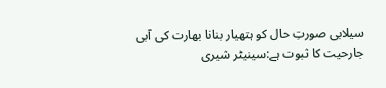سیلابی صورتِ حال کو ہتھیار بنانا بھارت کی آبی جارحیت کا ثبوت ہے:سینیٹر شیری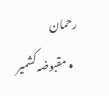رحمان
  • مقبوضہ کشمیر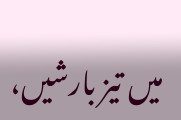میں تیز بارشیں،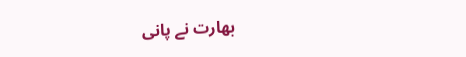بھارت نے پانی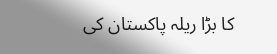کا بڑا ریلہ پاکستان کی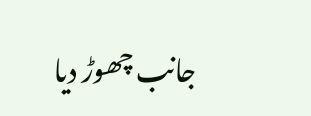جانب چھوڑ دیا